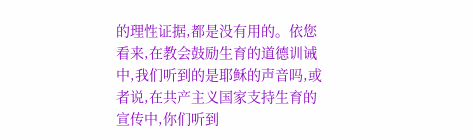的理性证据,都是没有用的。依您看来,在教会鼓励生育的道德训诫中,我们听到的是耶稣的声音吗,或者说,在共产主义国家支持生育的宣传中,你们听到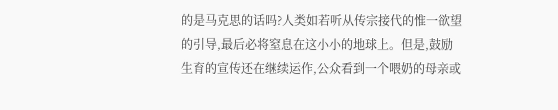的是马克思的话吗?人类如若听从传宗接代的惟一欲望的引导,最后必将窒息在这小小的地球上。但是,鼓励生育的宣传还在继续运作,公众看到一个喂奶的母亲或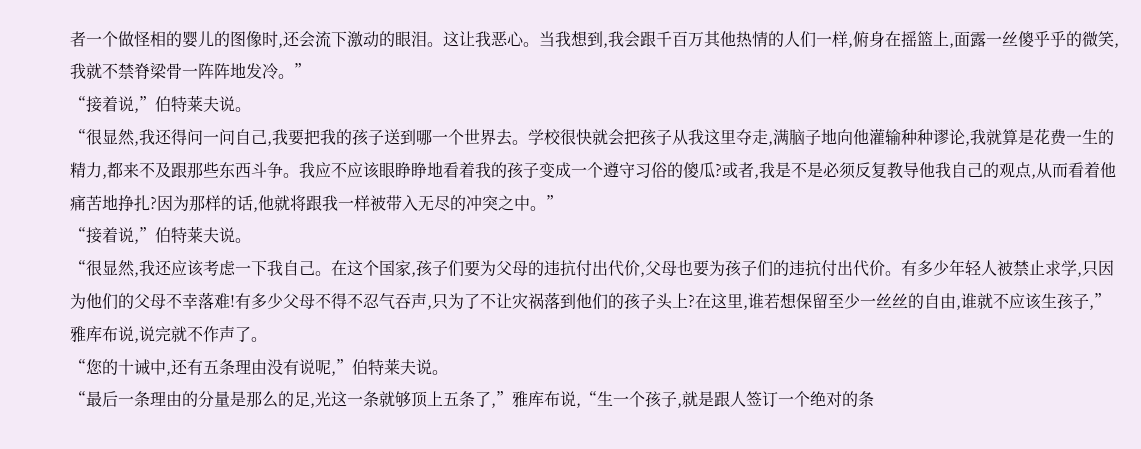者一个做怪相的婴儿的图像时,还会流下激动的眼泪。这让我恶心。当我想到,我会跟千百万其他热情的人们一样,俯身在摇篮上,面露一丝傻乎乎的微笑,我就不禁脊梁骨一阵阵地发冷。”
“接着说,”伯特莱夫说。
“很显然,我还得问一问自己,我要把我的孩子送到哪一个世界去。学校很快就会把孩子从我这里夺走,满脑子地向他灌输种种谬论,我就算是花费一生的精力,都来不及跟那些东西斗争。我应不应该眼睁睁地看着我的孩子变成一个遵守习俗的傻瓜?或者,我是不是必须反复教导他我自己的观点,从而看着他痛苦地挣扎?因为那样的话,他就将跟我一样被带入无尽的冲突之中。”
“接着说,”伯特莱夫说。
“很显然,我还应该考虑一下我自己。在这个国家,孩子们要为父母的违抗付出代价,父母也要为孩子们的违抗付出代价。有多少年轻人被禁止求学,只因为他们的父母不幸落难!有多少父母不得不忍气吞声,只为了不让灾祸落到他们的孩子头上?在这里,谁若想保留至少一丝丝的自由,谁就不应该生孩子,”雅库布说,说完就不作声了。
“您的十诫中,还有五条理由没有说呢,”伯特莱夫说。
“最后一条理由的分量是那么的足,光这一条就够顶上五条了,”雅库布说,“生一个孩子,就是跟人签订一个绝对的条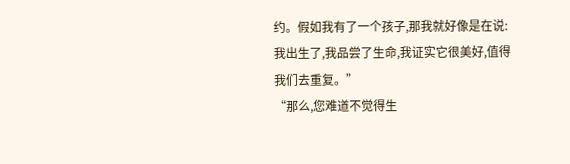约。假如我有了一个孩子,那我就好像是在说:我出生了,我品尝了生命,我证实它很美好,值得我们去重复。”
“那么,您难道不觉得生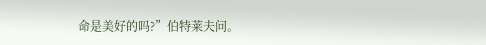命是美好的吗?”伯特莱夫问。